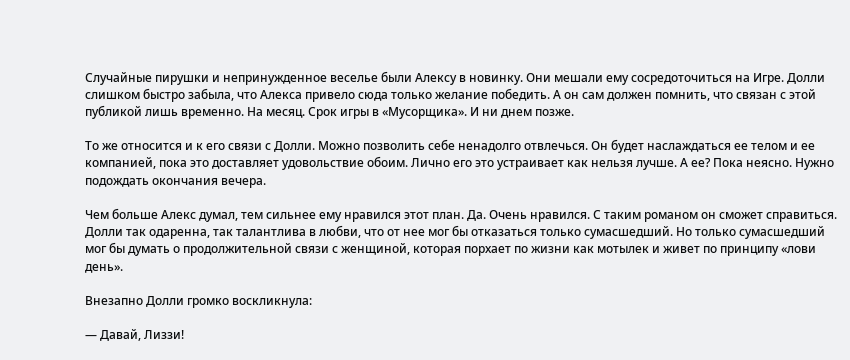Случайные пирушки и непринужденное веселье были Алексу в новинку. Они мешали ему сосредоточиться на Игре. Долли слишком быстро забыла, что Алекса привело сюда только желание победить. А он сам должен помнить, что связан с этой публикой лишь временно. На месяц. Срок игры в «Мусорщика». И ни днем позже.

То же относится и к его связи с Долли. Можно позволить себе ненадолго отвлечься. Он будет наслаждаться ее телом и ее компанией, пока это доставляет удовольствие обоим. Лично его это устраивает как нельзя лучше. А ее? Пока неясно. Нужно подождать окончания вечера.

Чем больше Алекс думал, тем сильнее ему нравился этот план. Да. Очень нравился. С таким романом он сможет справиться. Долли так одаренна, так талантлива в любви, что от нее мог бы отказаться только сумасшедший. Но только сумасшедший мог бы думать о продолжительной связи с женщиной, которая порхает по жизни как мотылек и живет по принципу «лови день».

Внезапно Долли громко воскликнула:

— Давай, Лиззи!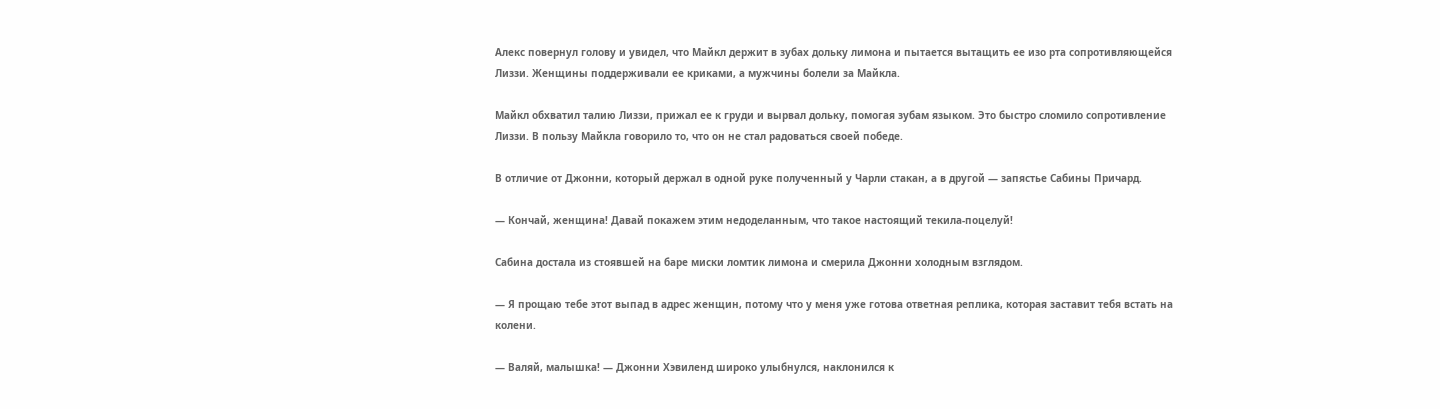Алекс повернул голову и увидел, что Майкл держит в зубах дольку лимона и пытается вытащить ее изо рта сопротивляющейся Лиззи. Женщины поддерживали ее криками, а мужчины болели за Майкла.

Майкл обхватил талию Лиззи, прижал ее к груди и вырвал дольку, помогая зубам языком. Это быстро сломило сопротивление Лиззи. В пользу Майкла говорило то, что он не стал радоваться своей победе.

В отличие от Джонни, который держал в одной руке полученный у Чарли стакан, а в другой — запястье Сабины Причард.

— Кончай, женщина! Давай покажем этим недоделанным, что такое настоящий текила-поцелуй!

Сабина достала из стоявшей на баре миски ломтик лимона и смерила Джонни холодным взглядом.

— Я прощаю тебе этот выпад в адрес женщин, потому что у меня уже готова ответная реплика, которая заставит тебя встать на колени.

— Валяй, малышка! — Джонни Хэвиленд широко улыбнулся, наклонился к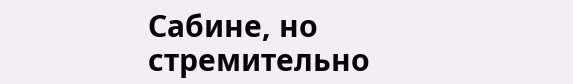Сабине, но стремительно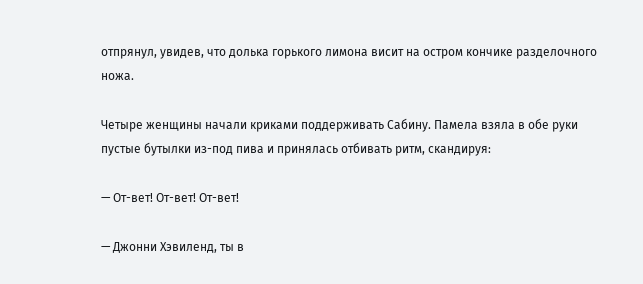отпрянул, увидев, что долька горького лимона висит на остром кончике разделочного ножа.

Четыре женщины начали криками поддерживать Сабину. Памела взяла в обе руки пустые бутылки из-под пива и принялась отбивать ритм, скандируя:

— От-вет! От-вет! От-вет!

— Джонни Хэвиленд, ты в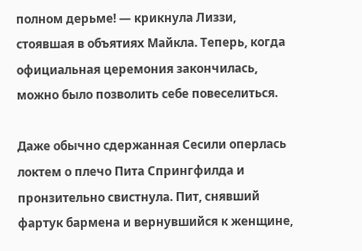полном дерьме! — крикнула Лиззи, стоявшая в объятиях Майкла. Теперь, когда официальная церемония закончилась, можно было позволить себе повеселиться.

Даже обычно сдержанная Сесили оперлась локтем о плечо Пита Спрингфилда и пронзительно свистнула. Пит, снявший фартук бармена и вернувшийся к женщине,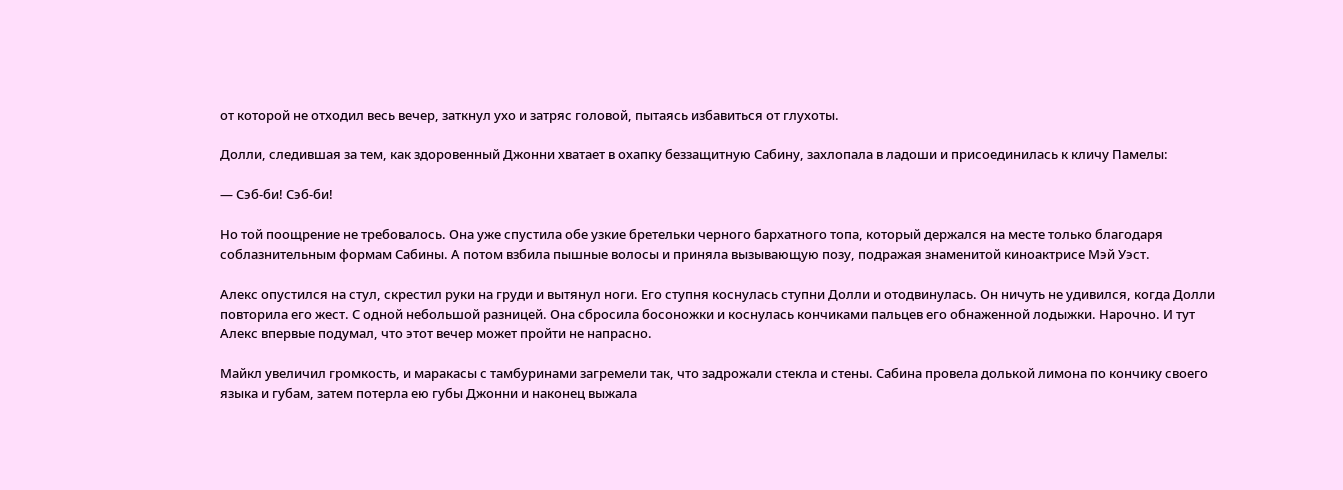от которой не отходил весь вечер, заткнул ухо и затряс головой, пытаясь избавиться от глухоты.

Долли, следившая за тем, как здоровенный Джонни хватает в охапку беззащитную Сабину, захлопала в ладоши и присоединилась к кличу Памелы:

— Сэб-би! Сэб-би!

Но той поощрение не требовалось. Она уже спустила обе узкие бретельки черного бархатного топа, который держался на месте только благодаря соблазнительным формам Сабины. А потом взбила пышные волосы и приняла вызывающую позу, подражая знаменитой киноактрисе Мэй Уэст.

Алекс опустился на стул, скрестил руки на груди и вытянул ноги. Его ступня коснулась ступни Долли и отодвинулась. Он ничуть не удивился, когда Долли повторила его жест. С одной небольшой разницей. Она сбросила босоножки и коснулась кончиками пальцев его обнаженной лодыжки. Нарочно. И тут Алекс впервые подумал, что этот вечер может пройти не напрасно.

Майкл увеличил громкость, и маракасы с тамбуринами загремели так, что задрожали стекла и стены. Сабина провела долькой лимона по кончику своего языка и губам, затем потерла ею губы Джонни и наконец выжала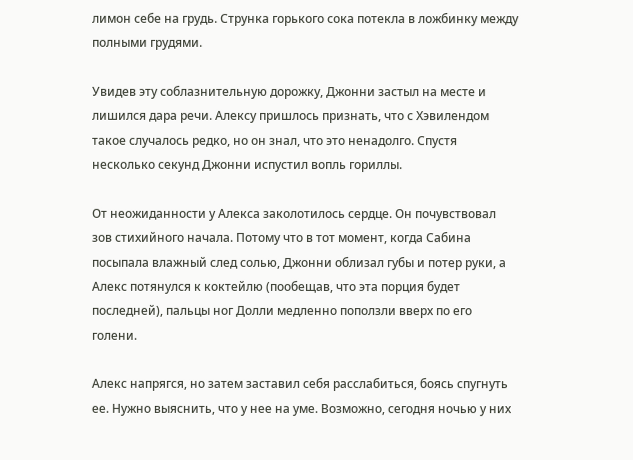лимон себе на грудь. Струнка горького сока потекла в ложбинку между полными грудями.

Увидев эту соблазнительную дорожку, Джонни застыл на месте и лишился дара речи. Алексу пришлось признать, что с Хэвилендом такое случалось редко, но он знал, что это ненадолго. Спустя несколько секунд Джонни испустил вопль гориллы.

От неожиданности у Алекса заколотилось сердце. Он почувствовал зов стихийного начала. Потому что в тот момент, когда Сабина посыпала влажный след солью, Джонни облизал губы и потер руки, а Алекс потянулся к коктейлю (пообещав, что эта порция будет последней), пальцы ног Долли медленно поползли вверх по его голени.

Алекс напрягся, но затем заставил себя расслабиться, боясь спугнуть ее. Нужно выяснить, что у нее на уме. Возможно, сегодня ночью у них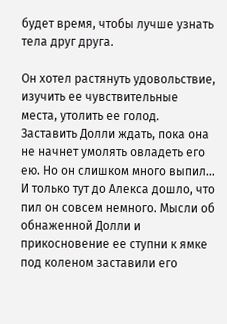будет время, чтобы лучше узнать тела друг друга.

Он хотел растянуть удовольствие, изучить ее чувствительные места, утолить ее голод. Заставить Долли ждать, пока она не начнет умолять овладеть его ею. Но он слишком много выпил… И только тут до Алекса дошло, что пил он совсем немного. Мысли об обнаженной Долли и прикосновение ее ступни к ямке под коленом заставили его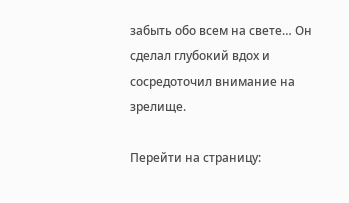забыть обо всем на свете… Он сделал глубокий вдох и сосредоточил внимание на зрелище.

Перейти на страницу: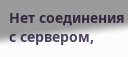Нет соединения с сервером,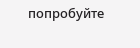попробуйте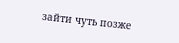зайти чуть позже